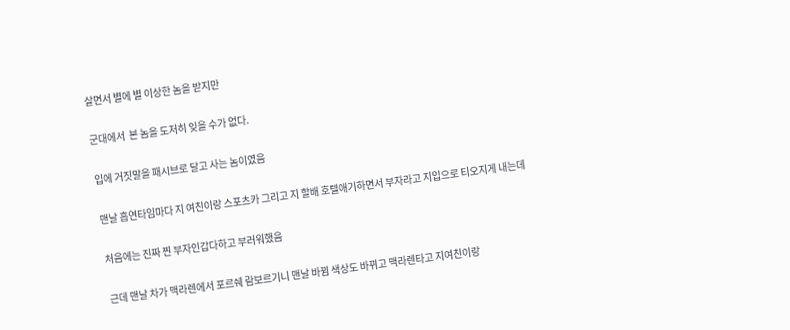살면서 별에 별 이상한 놈을 받지만

군대에서  본 놈을 도저히 잊을 수가 없다.

입에 거짓말을 패시브로 달고 사는 놈이였음

맨날 흡연타임마다 지 여친이랑 스포츠카 그리고 지 할배 호텔애기하면서 부자라고 지입으로 티오지게 내는데

처음에는 진짜 찐 부자인갑다하고 부러워했음

근데 맨날 차가 맥라렌에서 포르쉐 람보르기니 맨날 바뀜 색상도 바뀌고 맥라렌타고 지여친이랑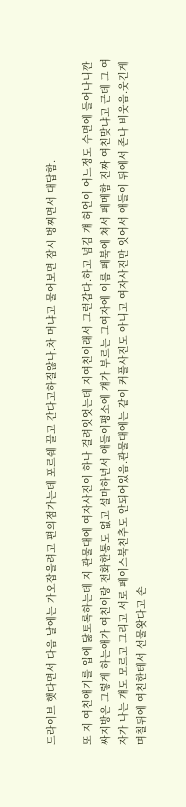드라이브 햇다면서 다음 날에는 가오잡을려고 편의점가는데 포르쉐 끌고 간다고하질않나.차 머냐고 물어보면 잠시 벙찌면서 대답함.

또 지 여친애기를 입에 닳토록하는데 지 관물대에 여자사진이 하나 걸려잇엇는데 지여친이래서 그런갑다.하고 넘김 걔 허언이 어느정도 수면에 들어나니깐 싸지방은 그렇게 하는애가 여친이랑 전화한통도 없고 설마하년서 애들이평소에 걔가 부르는 그여자에 이름 페북에 쳐서 페메함 진짜 여친맞냐고 근데 그 여자가 나는 걔도 모르고 그리고 서로 페이스북친추도 안되어있음.관물대에는 같이 커플사진도 아니고 여자사진만 잇어서 애들이 뒤에서 존나 비웃음.웃긴게 며칠뒤에 여친한테서 선물왓다고 손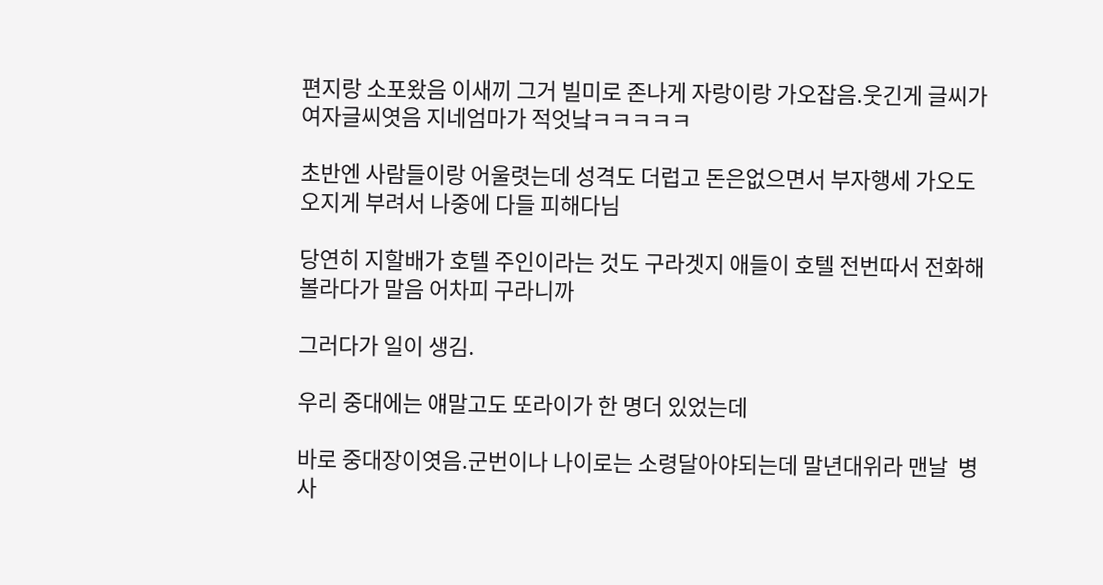편지랑 소포왔음 이새끼 그거 빌미로 존나게 자랑이랑 가오잡음.웃긴게 글씨가 여자글씨엿음 지네엄마가 적엇낰ㅋㅋㅋㅋㅋ

초반엔 사람들이랑 어울렷는데 성격도 더럽고 돈은없으면서 부자행세 가오도 오지게 부려서 나중에 다들 피해다님

당연히 지할배가 호텔 주인이라는 것도 구라겟지 애들이 호텔 전번따서 전화해볼라다가 말음 어차피 구라니까

그러다가 일이 생김.

우리 중대에는 얘말고도 또라이가 한 명더 있었는데

바로 중대장이엿음.군번이나 나이로는 소령달아야되는데 말년대위라 맨날  병사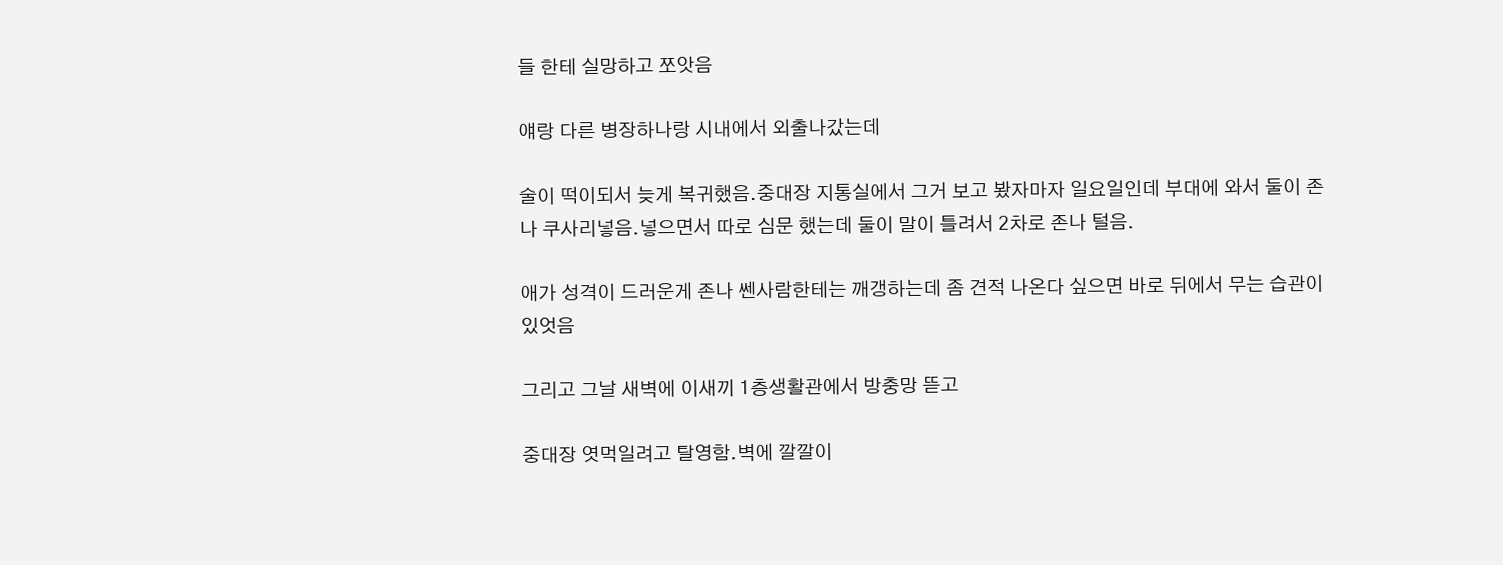들 한테 실망하고 쪼앗음

얘랑 다른 병장하나랑 시내에서 외출나갔는데

술이 떡이되서 늦게 복귀했음.중대장 지통실에서 그거 보고 봤자마자 일요일인데 부대에 와서 둘이 존나 쿠사리넣음.넣으면서 따로 심문 했는데 둘이 말이 틀려서 2차로 존나 털음.

애가 성격이 드러운게 존나 쎈사람한테는 깨갱하는데 좀 견적 나온다 싶으면 바로 뒤에서 무는 습관이 있엇음

그리고 그날 새벽에 이새끼 1층생활관에서 방충망 뜯고

중대장 엿먹일려고 탈영함.벽에 깔깔이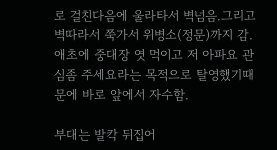로 걸친다음에 울라타서 벽넘음.그리고 벽따라서 쭉가서 위병소(정문)까지 감.애초에 중대장 엿 먹이고 저 아파요 관심좀 주세요라는 목적으로 탈영했기때문에 바로 앞에서 자수함.

부대는 발칵 뒤집어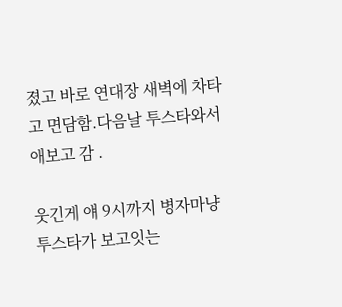졌고 바로 연대장 새벽에 차타고 면담함.다음날 투스타와서 애보고 감 .

웃긴게 얘 9시까지 병자마냥 투스타가 보고잇는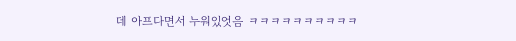데 아프다면서 누워있엇음 ㅋㅋㅋㅋㅋㅋㅋㅋㅋㅋ